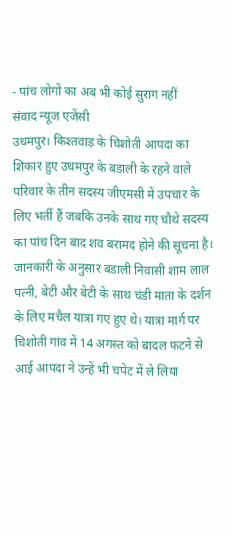- पांच लोगों का अब भी कोई सुराग नहीं
संवाद न्यूज एजेंसी
उधमपुर। किश्तवाड़ के चिशोती आपदा का शिकार हुए उधमपुर के बडाली के रहने वाले परिवार के तीन सदस्य जीएमसी में उपचार के लिए भर्ती हैं जबकि उनके साथ गए चौथे सदस्य का पांच दिन बाद शव बरामद होने की सूचना है।
जानकारी के अनुसार बडाली निवासी शाम लाल पत्नी, बेटी और बेटी के साथ चंडी माता के दर्शन के लिए मचैल यात्रा गए हुए थे। यात्रा मार्ग पर चिशोती गांव में 14 अगस्त को बादल फटने से आई आपदा ने उन्हें भी चपेट में ले लिया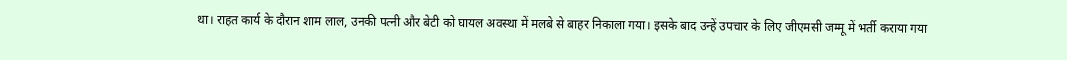था। राहत कार्य के दौरान शाम लाल, उनकी पत्नी और बेटी को घायल अवस्था में मलबे से बाहर निकाला गया। इसके बाद उन्हें उपचार के लिए जीएमसी जम्मू में भर्ती कराया गया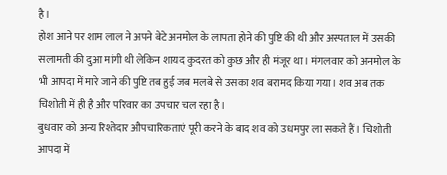है।
होश आने पर शाम लाल ने अपने बेटे अनमोल के लापता होने की पुष्टि की थी और अस्पताल में उसकी सलामती की दुआ मांगी थी लेकिन शायद कुदरत को कुछ और ही मंजूर था। मंगलवार को अनमोल के भी आपदा में मारे जाने की पुष्टि तब हुई जब मलबे से उसका शव बरामद किया गया। शव अब तक चिशोती में ही है और परिवार का उपचार चल रहा है।
बुधवार को अन्य रिश्तेदार औपचारिकताएं पूरी करने के बाद शव को उधमपुर ला सकते हैं। चिशोती आपदा में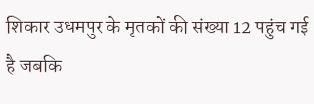शिकार उधमपुर के मृतकों की संख्या 12 पहुंच गई है जबकि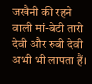जखैनी की रहने वाली मां-बेटी तारो देवी और रुबी देवी अभी भी लापता हैं।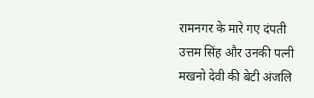रामनगर के मारे गए दंपती उत्तम सिंह और उनकी पत्नी मखनो देवी की बेटी अंजलि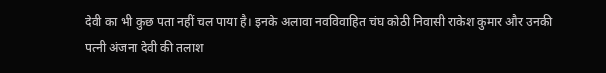देवी का भी कुछ पता नहीं चल पाया है। इनके अलावा नवविवाहित चंघ कोठी निवासी राकेश कुमार और उनकी पत्नी अंजना देवी की तलाश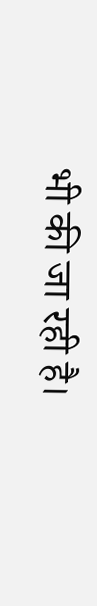भी की जा रही है।